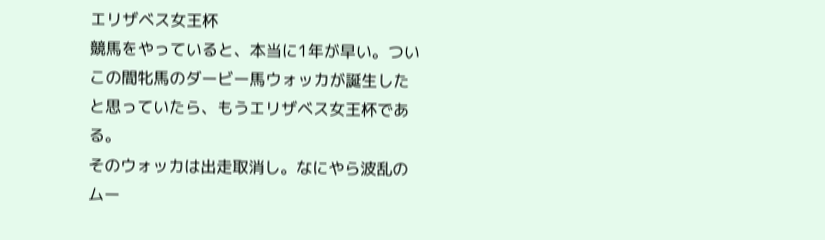エリザベス女王杯
競馬をやっていると、本当に1年が早い。ついこの間牝馬のダービー馬ウォッカが誕生したと思っていたら、もうエリザベス女王杯である。
そのウォッカは出走取消し。なにやら波乱のムー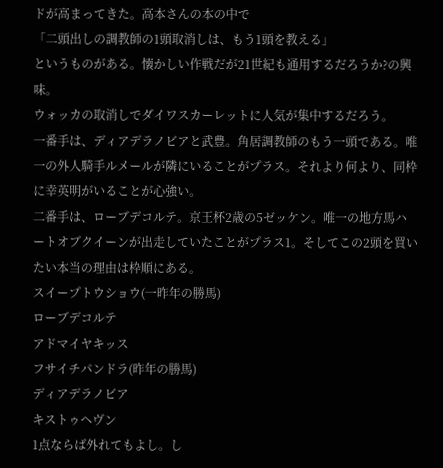ドが高まってきた。高本さんの本の中で
「二頭出しの調教師の1頭取消しは、もう1頭を教える」
というものがある。懐かしい作戦だが21世紀も通用するだろうか?の興味。
ウォッカの取消しでダイワスカーレットに人気が集中するだろう。
一番手は、ディアデラノビアと武豊。角居調教師のもう一頭である。唯一の外人騎手ルメールが隣にいることがプラス。それより何より、同枠に幸英明がいることが心強い。
二番手は、ローブデコルテ。京王杯2歳の5ゼッケン。唯一の地方馬ハートオブクイーンが出走していたことがプラス1。そしてこの2頭を買いたい本当の理由は枠順にある。
スイープトウショウ(一昨年の勝馬)
ローブデコルテ
アドマイヤキッス
フサイチパンドラ(昨年の勝馬)
ディアデラノビア
キストゥヘヴン
1点ならば外れてもよし。し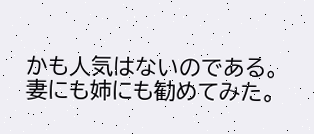かも人気はないのである。
妻にも姉にも勧めてみた。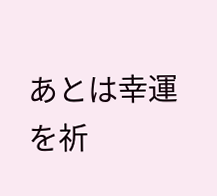あとは幸運を祈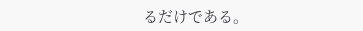るだけである。